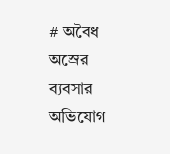# অবৈধ অস্রের ব্যবসার অভিযোগ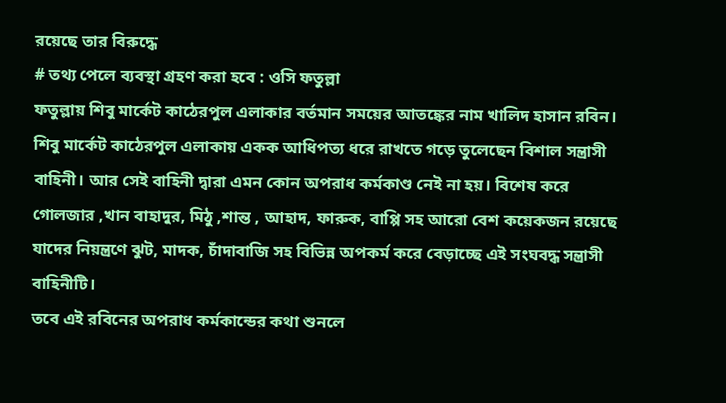রয়েছে তার বিরুদ্ধে
# তথ্য পেলে ব্যবস্থা গ্রহণ করা হবে : ওসি ফতুল্লা
ফতুল্লায় শিবু মার্কেট কাঠেরপুল এলাকার বর্তমান সময়ের আতঙ্কের নাম খালিদ হাসান রবিন। শিবু মার্কেট কাঠেরপুল এলাকায় একক আধিপত্য ধরে রাখতে গড়ে তুলেছেন বিশাল সন্ত্রাসী বাহিনী। আর সেই বাহিনী দ্বারা এমন কোন অপরাধ কর্মকাণ্ড নেই না হয়। বিশেষ করে গোলজার ,খান বাহাদুর, মিঠু ,শান্ত , আহাদ, ফারুক, বাপ্পি সহ আরো বেশ কয়েকজন রয়েছে যাদের নিয়ন্ত্রণে ঝুট, মাদক, চাঁদাবাজি সহ বিভিন্ন অপকর্ম করে বেড়াচ্ছে এই সংঘবদ্ধ সন্ত্রাসী বাহিনীটি।
তবে এই রবিনের অপরাধ কর্মকান্ডের কথা শুনলে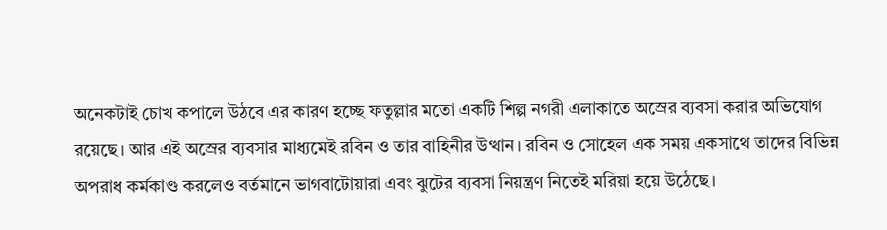অনেকটাই চোখ কপালে উঠবে এর কারণ হচ্ছে ফতুল্লার মতো একটি শিল্প নগরী এলাকাতে অস্রের ব্যবসা করার অভিযোগ রয়েছে। আর এই অস্রের ব্যবসার মাধ্যমেই রবিন ও তার বাহিনীর উত্থান। রবিন ও সোহেল এক সময় একসাথে তাদের বিভিন্ন অপরাধ কর্মকাণ্ড করলেও বর্তমানে ভাগবাটোয়ারা এবং ঝুটের ব্যবসা নিয়ন্ত্রণ নিতেই মরিয়া হয়ে উঠেছে।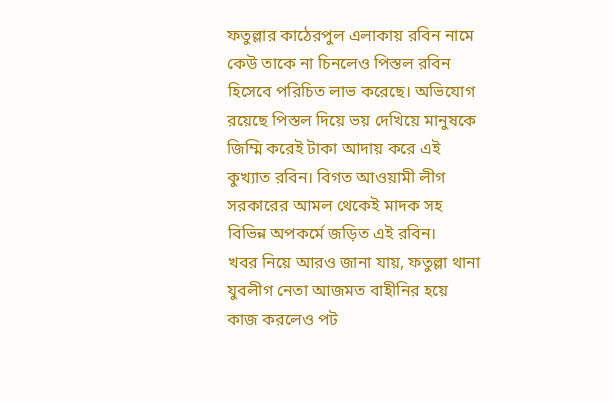ফতুল্লার কাঠেরপুল এলাকায় রবিন নামে কেউ তাকে না চিনলেও পিস্তল রবিন হিসেবে পরিচিত লাভ করেছে। অভিযোগ রয়েছে পিস্তল দিয়ে ভয় দেখিয়ে মানুষকে জিম্মি করেই টাকা আদায় করে এই কুখ্যাত রবিন। বিগত আওয়ামী লীগ সরকারের আমল থেকেই মাদক সহ বিভিন্ন অপকর্মে জড়িত এই রবিন।
খবর নিয়ে আরও জানা যায়, ফতুল্লা থানা যুবলীগ নেতা আজমত বাহীনির হয়ে কাজ করলেও পট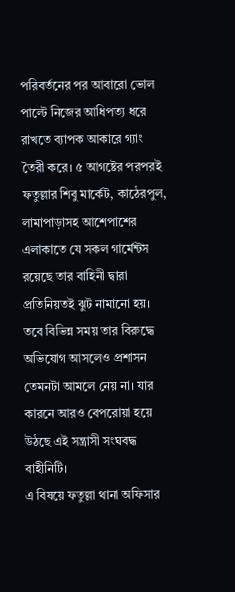পরিবর্তনের পর আবারো ভোল পাল্টে নিজের আধিপত্য ধরে রাখতে ব্যাপক আকারে গ্যাং তৈরী করে। ৫ আগষ্টের পরপরই ফতুল্লার শিবু মার্কেট, কাঠেরপুল, লামাপাড়াসহ আশেপাশের এলাকাতে যে সকল গার্মেন্টস রয়েছে তার বাহিনী দ্বারা প্রতিনিয়তই ঝুট নামানো হয়। তবে বিভিন্ন সময় তার বিরুদ্ধে অভিযোগ আসলেও প্রশাসন তেমনটা আমলে নেয় না। যার কারনে আরও বেপরোয়া হয়ে উঠছে এই সন্ত্রাসী সংঘবদ্ধ বাহীনিটি।
এ বিষয়ে ফতুল্লা থানা অফিসার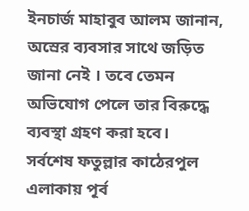ইনচার্জ মাহাবুব আলম জানান, অস্রের ব্যবসার সাথে জড়িত জানা নেই । তবে তেমন অভিযোগ পেলে তার বিরুদ্ধে ব্যবস্থা গ্রহণ করা হবে।
সর্বশেষ ফতুল্লার কাঠেরপুল এলাকায় পূর্ব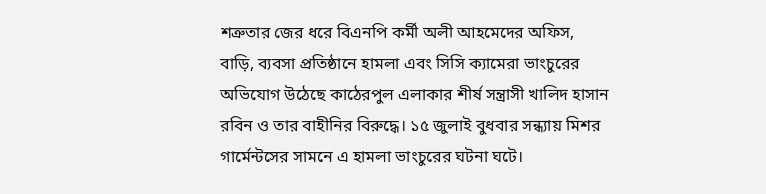শত্রুতার জের ধরে বিএনপি কর্মী অলী আহমেদের অফিস, বাড়ি, ব্যবসা প্রতিষ্ঠানে হামলা এবং সিসি ক্যামেরা ভাংচুরের অভিযোগ উঠেছে কাঠেরপুল এলাকার শীর্ষ সন্ত্রাসী খালিদ হাসান রবিন ও তার বাহীনির বিরুদ্ধে। ১৫ জুলাই বুধবার সন্ধ্যায় মিশর গার্মেন্টসের সামনে এ হামলা ভাংচুরের ঘটনা ঘটে।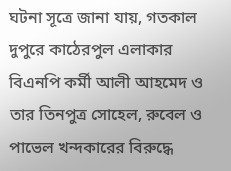ঘটনা সূত্রে জানা যায়, গতকাল দুপুরে কাঠেরপুল এলাকার বিএনপি কর্মী আলী আহমেদ ও তার তিনপুত্র সোহেল, রুবেল ও পাভেল খন্দকারের বিরুদ্ধে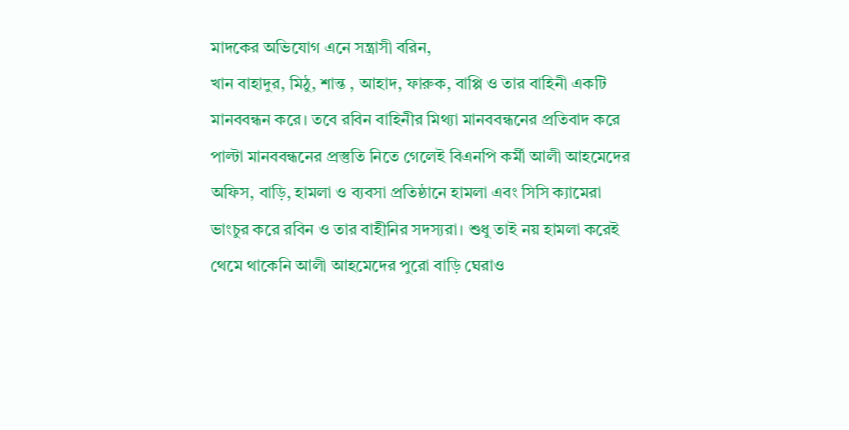মাদকের অভিযোগ এনে সন্ত্রাসী বরিন,
খান বাহাদুর, মিঠু, শান্ত , আহাদ, ফারুক, বাপ্পি ও তার বাহিনী একটি মানববন্ধন করে। তবে রবিন বাহিনীর মিথ্যা মানববন্ধনের প্রতিবাদ করে পাল্টা মানববন্ধনের প্রস্তুতি নিতে গেলেই বিএনপি কর্মী আলী আহমেদের অফিস, বাড়ি, হামলা ও ব্যবসা প্রতিষ্ঠানে হামলা এবং সিসি ক্যামেরা ভাংচুর করে রবিন ও তার বাহীনির সদস্যরা। শুধু তাই নয় হামলা করেই থেমে থাকেনি আলী আহমেদের পুরো বাড়ি ঘেরাও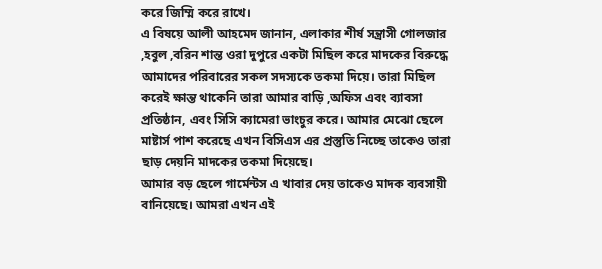করে জিম্মি করে রাখে।
এ বিষয়ে আলী আহমেদ জানান, এলাকার শীর্ষ সন্ত্রাসী গোলজার ,হবুল ,বরিন শান্ত ওরা দুপুরে একটা মিছিল করে মাদকের বিরুদ্ধে আমাদের পরিবারের সকল সদস্যকে তকমা দিয়ে। তারা মিছিল করেই ক্ষান্ত থাকেনি তারা আমার বাড়ি ,অফিস এবং ব্যাবসা প্রতিষ্ঠান, এবং সিসি ক্যামেরা ভাংচুর করে। আমার মেঝো ছেলে মাষ্টার্স পাশ করেছে এখন বিসিএস এর প্রস্তুতি নিচ্ছে তাকেও তারা ছাড় দেয়নি মাদকের তকমা দিয়েছে।
আমার বড় ছেলে গার্মেন্টস এ খাবার দেয় তাকেও মাদক ব্যবসায়ী বানিয়েছে। আমরা এখন এই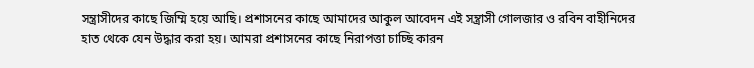সন্ত্রাসীদের কাছে জিম্মি হয়ে আছি। প্রশাসনের কাছে আমাদের আকুল আবেদন এই সন্ত্রাসী গোলজার ও রবিন বাহীনিদের হাত থেকে যেন উদ্ধার করা হয়। আমরা প্রশাসনের কাছে নিরাপত্তা চাচ্ছি কারন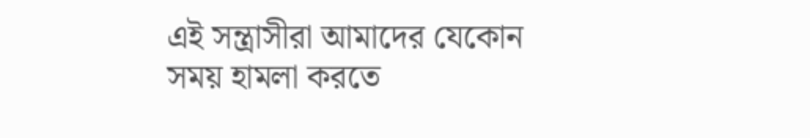এই সন্ত্রাসীরা আমাদের যেকোন সময় হামলা করতে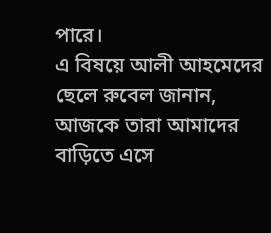পারে।
এ বিষয়ে আলী আহমেদের ছেলে রুবেল জানান, আজকে তারা আমাদের বাড়িতে এসে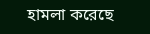হামলা করেছে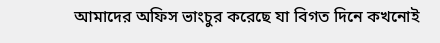আমাদের অফিস ভাংচুর করেছে যা বিগত দিনে কখনোই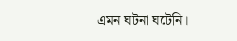এমন ঘটনা ঘটেনি।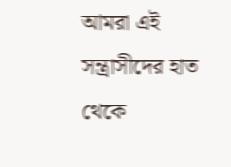আমরা এই সন্ত্রাসীদের হাত থেকে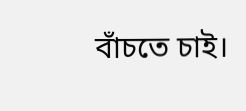বাঁচতে চাই।